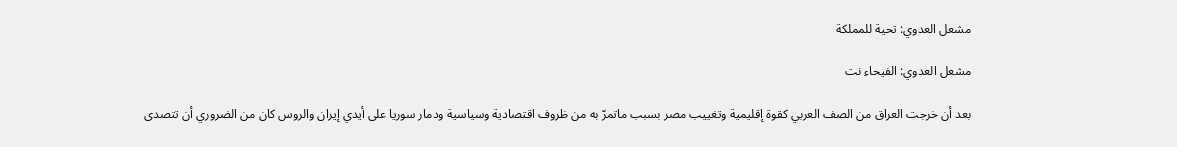مشعل العدوي: تحية للمملكة

مشعل العدوي: الفيحاء نت

بعد أن خرجت العراق من الصف العربي كقوة إقليمية وتغييب مصر بسبب ماتمرّ به من ظروف اقتصادية وسياسية ودمار سوريا على أيدي إيران والروس كان من الضروري أن تتصدى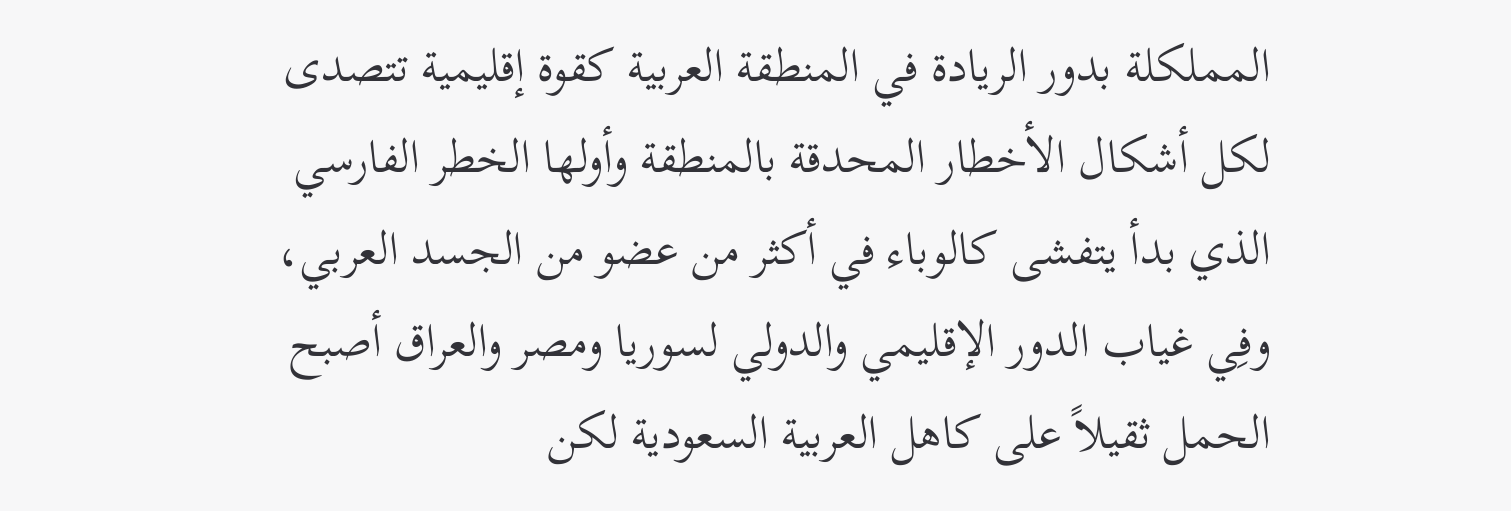المملكلة بدور الريادة في المنطقة العربية كقوة إقليمية تتصدى لكل أشكال الأخطار المحدقة بالمنطقة وأولها الخطر الفارسي الذي بدأ يتفشى كالوباء في أكثر من عضو من الجسد العربي، وفِي غياب الدور الإقليمي والدولي لسوريا ومصر والعراق أصبح الحمل ثقيلاً على كاهل العربية السعودية لكن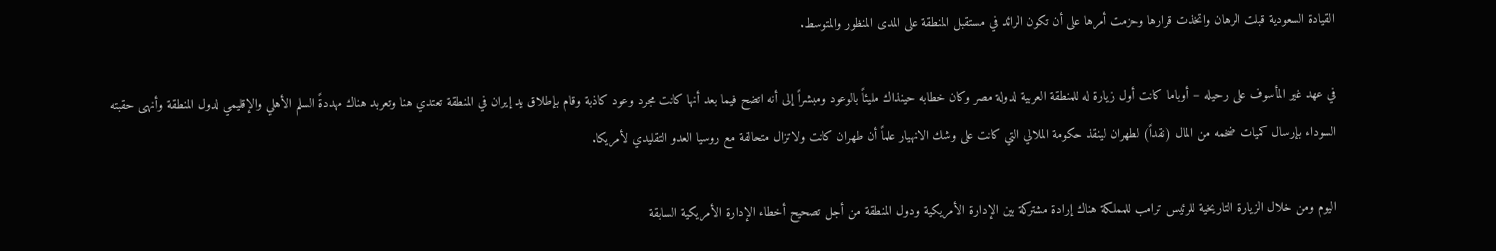القيادة السعودية قبلت الرهان واتخذت قرارها وحزمت أمرها على أن تكون الرائد في مستقبل المنطقة على المدى المنظور والمتوسط.

في عهد غير المأسوف على رحيله – أوباما كانت أول زيارة له للمنطقة العربية لدولة مصر وكان خطابه حينذاك مليئاً بالوعود ومبشراً إلى أنه اتضح فيما بعد أنها كانت مجرد وعود كاذبة وقام بإطلاق يد إيران في المنطقة تعتدي هنا وتعربد هناك مهددةً السلم الأهلي والإقليمي لدول المنطقة وأنهى حقبته السوداء بإرسال كميات ضخمه من المال (نقداً) لطهران لينقذ حكومة الملالي التي كانت على وشك الانهيار علماً أن طهران كانت ولاتزال متحالفة مع روسيا العدو التقليدي لأمريكا.

اليوم ومن خلال الزيارة التاريخية للرئيس ترامب للمملكة هناك إرادة مشتركة بين الإدارة الأمريكية ودول المنطقة من أجل تصحيح أخطاء الإدارة الأمريكية السابقة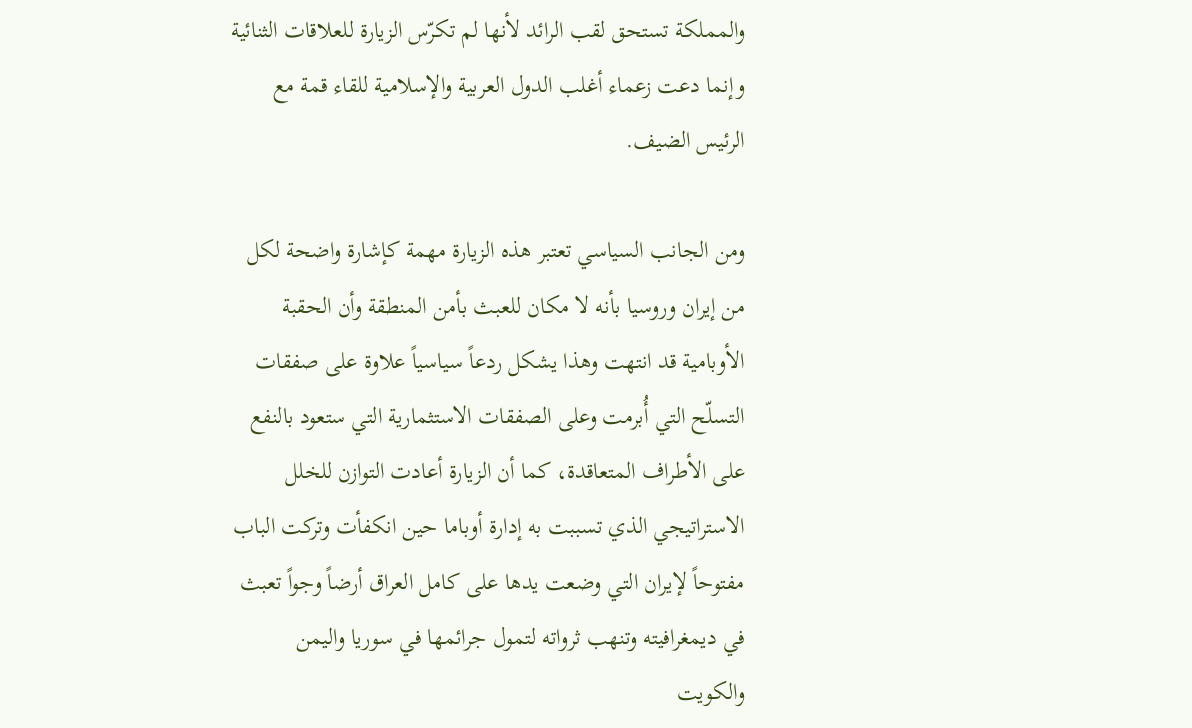والمملكة تستحق لقب الرائد لأنها لم تكرّس الزيارة للعلاقات الثنائية وإنما دعت زعماء أغلب الدول العربية والإسلامية للقاء قمة مع الرئيس الضيف.

ومن الجانب السياسي تعتبر هذه الزيارة مهمة كإشارة واضحة لكل من إيران وروسيا بأنه لا مكان للعبث بأمن المنطقة وأن الحقبة الأوبامية قد انتهت وهذا يشكل ردعاً سياسياً علاوة على صفقات التسلّح التي أُبرمت وعلى الصفقات الاستثمارية التي ستعود بالنفع على الأطراف المتعاقدة، كما أن الزيارة أعادت التوازن للخلل الاستراتيجي الذي تسببت به إدارة أوباما حين انكفأت وتركت الباب مفتوحاً لإيران التي وضعت يدها على كامل العراق أرضاً وجواً تعبث في ديمغرافيته وتنهب ثرواته لتمول جرائمها في سوريا واليمن والكويت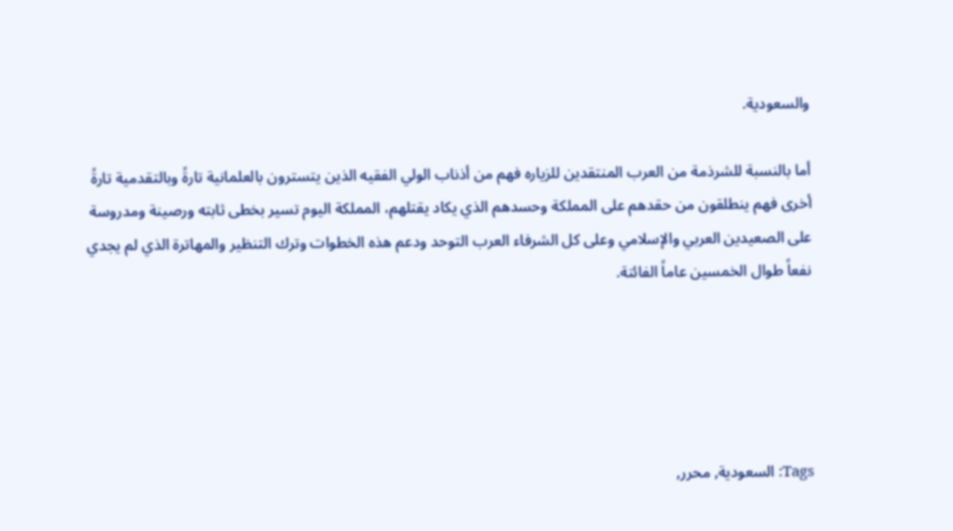والسعودية.

أما بالنسبة للشرذمة من العرب المنتقدين للزياره فهم من أذناب الولي الفقيه الذين يتسترون بالعلمانية تارةً وبالتقدمية تارةً أخرى فهم ينطلقون من حقدهم على المملكة وحسدهم الذي يكاد يقتلهم، المملكة اليوم تسير بخطى ثابته ورصينة ومدروسة على الصعيدين العربي والإسلامي وعلى كل الشرفاء العرب التوحد ودعم هذه الخطوات وترك التنظير والمهاترة الذي لم يجدي نفعاً طوال الخمسين عاماً الفائتة.





Tags: السعودية, محرر,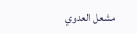مشعل العدوي